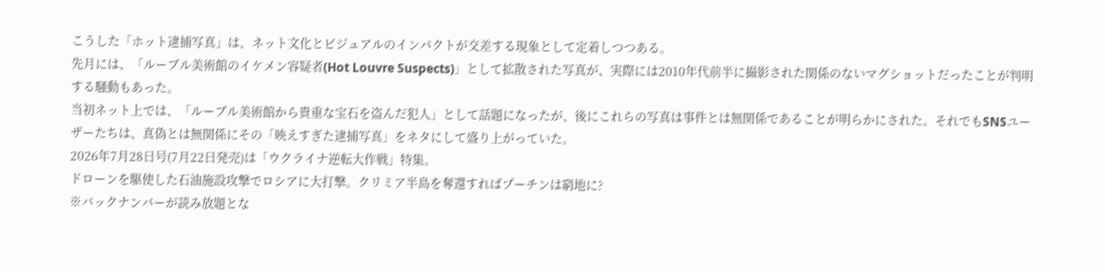こうした「ホット逮捕写真」は、ネット文化とビジュアルのインパクトが交差する現象として定着しつつある。
先月には、「ルーブル美術館のイケメン容疑者(Hot Louvre Suspects)」として拡散された写真が、実際には2010年代前半に撮影された関係のないマグショットだったことが判明する騒動もあった。
当初ネット上では、「ルーブル美術館から貴重な宝石を盗んだ犯人」として話題になったが、後にこれらの写真は事件とは無関係であることが明らかにされた。それでもSNSユーザーたちは、真偽とは無関係にその「映えすぎた逮捕写真」をネタにして盛り上がっていた。
2026年7月28日号(7月22日発売)は「ウクライナ逆転大作戦」特集。
ドローンを駆使した石油施設攻撃でロシアに大打撃。クリミア半島を奪還すればプーチンは窮地に?
※バックナンバーが読み放題とな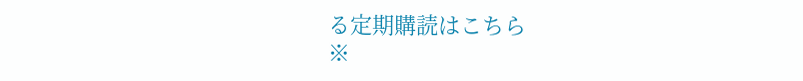る定期購読はこちら
※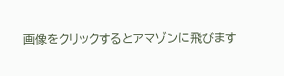画像をクリックするとアマゾンに飛びます